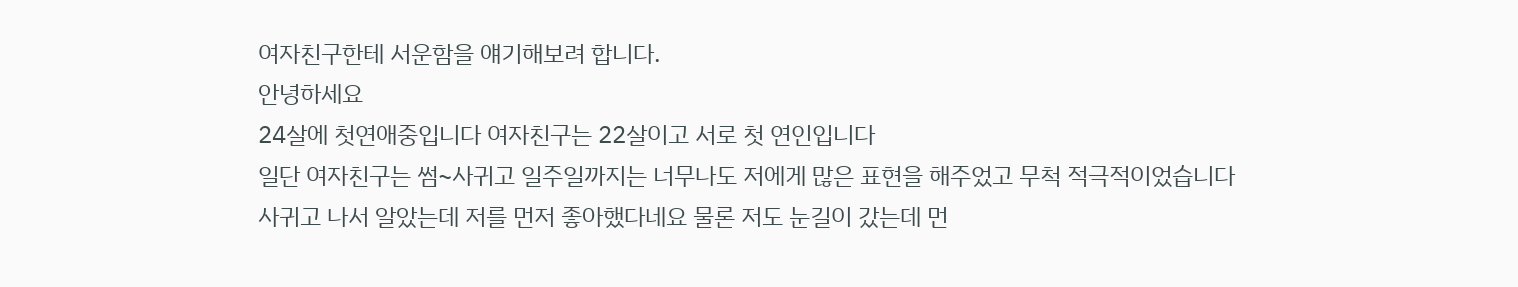여자친구한테 서운함을 얘기해보려 합니다.
안녕하세요
24살에 첫연애중입니다 여자친구는 22살이고 서로 첫 연인입니다
일단 여자친구는 썸~사귀고 일주일까지는 너무나도 저에게 많은 표현을 해주었고 무척 적극적이었습니다
사귀고 나서 알았는데 저를 먼저 좋아했다네요 물론 저도 눈길이 갔는데 먼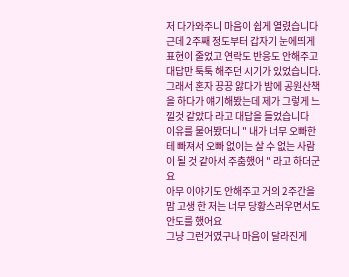저 다가와주니 마음이 쉽게 열렸습니다
근데 2주째 정도부터 갑자기 눈에띄게 표현이 줄었고 연락도 반응도 안해주고 대답만 툭툭 해주던 시기가 있었습니다.
그래서 혼자 끙끙 앓다가 밤에 공원산책을 하다가 얘기해봤는데 제가 그렇게 느낄것 같았다 라고 대답을 들었습니다
이유를 물어봤더니 " 내가 너무 오빠한테 빠져서 오빠 없이는 살 수 없는 사람이 될 것 같아서 주춤했어 " 라고 하더군요
아무 이야기도 안해주고 거의 2주간을 맘 고생 한 저는 너무 당황스러우면서도 안도를 했어요
그냥 그런거였구나 마음이 달라진게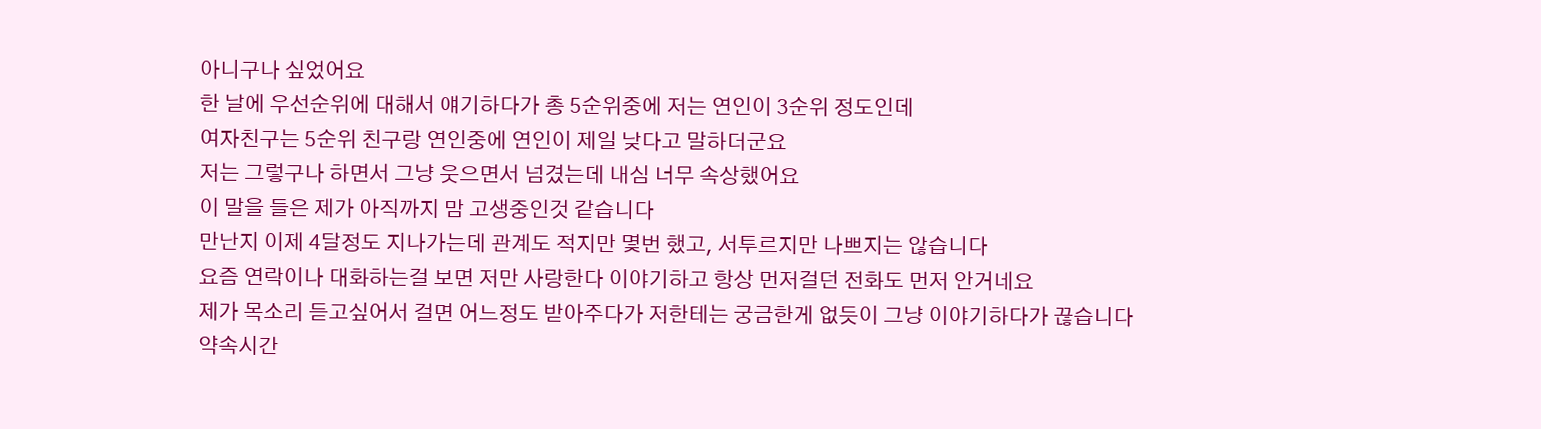아니구나 싶었어요
한 날에 우선순위에 대해서 얘기하다가 총 5순위중에 저는 연인이 3순위 정도인데
여자친구는 5순위 친구랑 연인중에 연인이 제일 낮다고 말하더군요
저는 그렇구나 하면서 그냥 웃으면서 넘겼는데 내심 너무 속상했어요
이 말을 들은 제가 아직까지 맘 고생중인것 같습니다
만난지 이제 4달정도 지나가는데 관계도 적지만 몇번 했고, 서투르지만 나쁘지는 않습니다
요즘 연락이나 대화하는걸 보면 저만 사랑한다 이야기하고 항상 먼저걸던 전화도 먼저 안거네요
제가 목소리 듣고싶어서 걸면 어느정도 받아주다가 저한테는 궁금한게 없듯이 그냥 이야기하다가 끊습니다
약속시간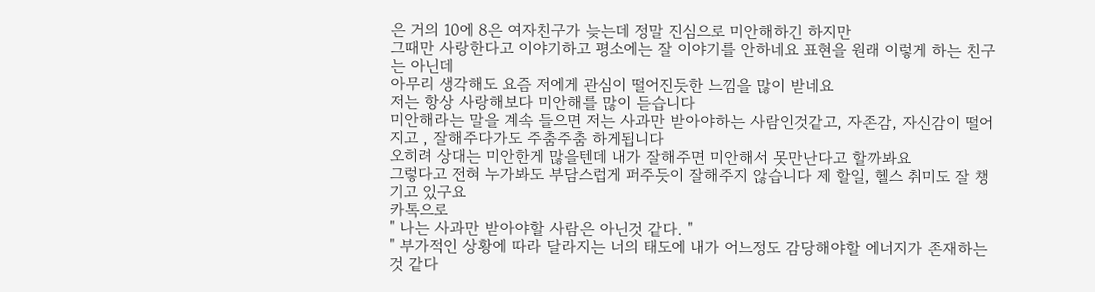은 거의 10에 8은 여자친구가 늦는데 정말 진심으로 미안해하긴 하지만
그때만 사랑한다고 이야기하고 평소에는 잘 이야기를 안하네요 표현을 원래 이렇게 하는 친구는 아닌데
아무리 생각해도 요즘 저에게 관심이 떨어진듯한 느낌을 많이 받네요
저는 항상 사랑해보다 미안해를 많이 듣습니다
미안해라는 말을 계속 들으면 저는 사과만 받아야하는 사람인것같고, 자존감, 자신감이 떨어지고 , 잘해주다가도 주춤주춤 하게됩니다
오히려 상대는 미안한게 많을텐데 내가 잘해주면 미안해서 못만난다고 할까봐요
그렇다고 전혀 누가봐도 부담스럽게 퍼주듯이 잘해주지 않습니다 제 할일, 헬스 취미도 잘 챙기고 있구요
카톡으로
" 나는 사과만 받아야할 사람은 아닌것 같다. "
" 부가적인 상황에 따라 달라지는 너의 태도에 내가 어느정도 감당해야할 에너지가 존재하는것 같다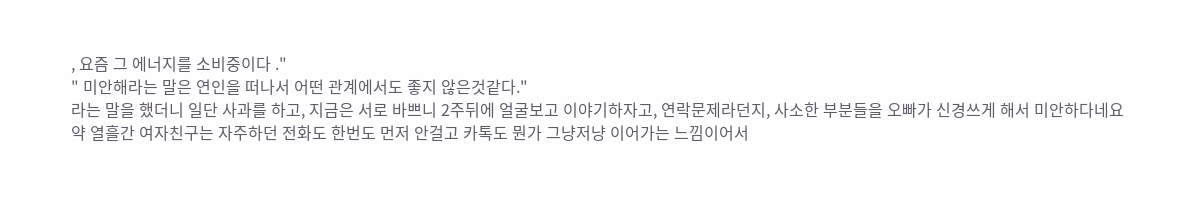, 요즘 그 에너지를 소비중이다 ."
" 미안해라는 말은 연인을 떠나서 어떤 관계에서도 좋지 않은것같다."
라는 말을 했더니 일단 사과를 하고, 지금은 서로 바쁘니 2주뒤에 얼굴보고 이야기하자고, 연락문제라던지, 사소한 부분들을 오빠가 신경쓰게 해서 미안하다네요
약 열흘간 여자친구는 자주하던 전화도 한번도 먼저 안걸고 카톡도 뭔가 그냥저냥 이어가는 느낌이어서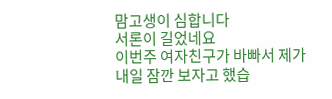맘고생이 심합니다
서론이 길었네요
이번주 여자친구가 바빠서 제가 내일 잠깐 보자고 했습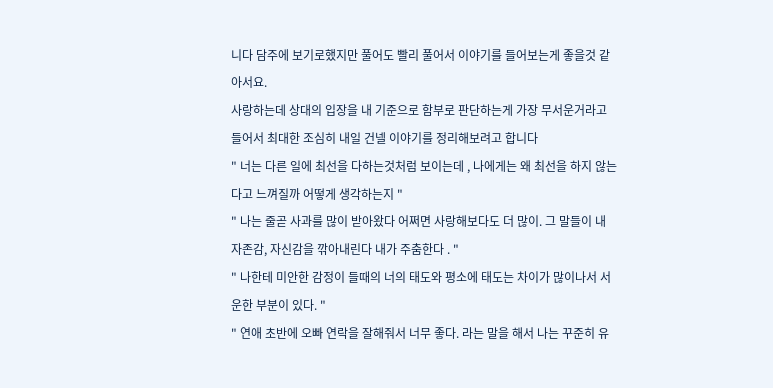니다 담주에 보기로했지만 풀어도 빨리 풀어서 이야기를 들어보는게 좋을것 같아서요.
사랑하는데 상대의 입장을 내 기준으로 함부로 판단하는게 가장 무서운거라고 들어서 최대한 조심히 내일 건넬 이야기를 정리해보려고 합니다
" 너는 다른 일에 최선을 다하는것처럼 보이는데 , 나에게는 왜 최선을 하지 않는다고 느껴질까 어떻게 생각하는지 "
" 나는 줄곧 사과를 많이 받아왔다 어쩌면 사랑해보다도 더 많이. 그 말들이 내 자존감, 자신감을 깎아내린다 내가 주춤한다 . "
" 나한테 미안한 감정이 들때의 너의 태도와 평소에 태도는 차이가 많이나서 서운한 부분이 있다. "
" 연애 초반에 오빠 연락을 잘해줘서 너무 좋다. 라는 말을 해서 나는 꾸준히 유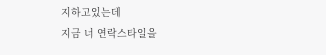지하고있는데
지금 너 연락스타일을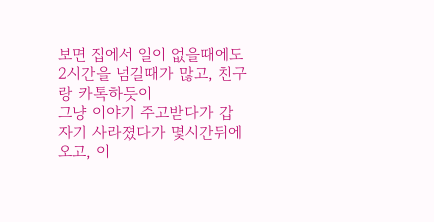보면 집에서 일이 없을때에도 2시간을 넘길때가 많고, 친구랑 카톡하듯이
그냥 이야기 주고받다가 갑자기 사라졌다가 몇시간뒤에 오고, 이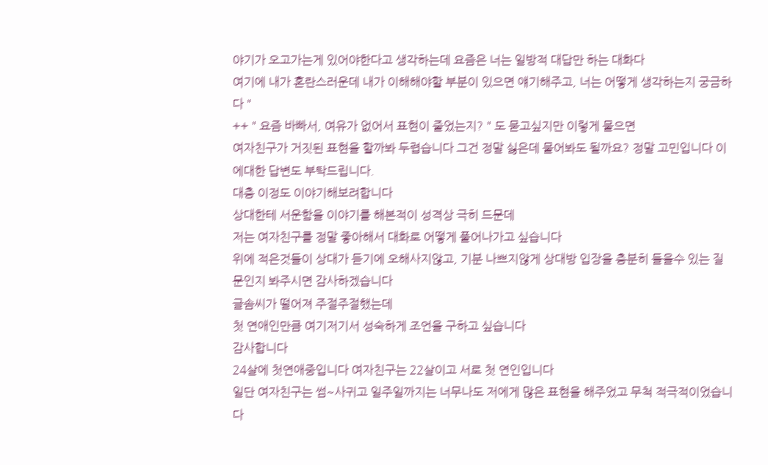야기가 오고가는게 있어야한다고 생각하는데 요즘은 너는 일방적 대답만 하는 대화다
여기에 내가 혼란스러운데 내가 이해해야할 부분이 있으면 얘기해주고, 너는 어떻게 생각하는지 궁금하다 "
++ " 요즘 바빠서, 여유가 없어서 표현이 줄었는지? " 도 묻고싶지만 이렇게 물으면
여자친구가 거짓된 표현을 할까봐 두렵습니다 그건 정말 싫은데 물어봐도 될까요? 정말 고민입니다 이에대한 답변도 부탁드립니다.
대충 이정도 이야기해보려합니다
상대한테 서운함을 이야기를 해본적이 성격상 극히 드문데
저는 여자친구를 정말 좋아해서 대화로 어떻게 풀어나가고 싶습니다
위에 적은것들이 상대가 듣기에 오해사지않고, 기분 나쁘지않게 상대방 입장을 충분히 들을수 있는 질문인지 봐주시면 감사하겠습니다
글솜씨가 떨어져 주절주절했는데
첫 연애인만큼 여기저기서 성숙하게 조언을 구하고 싶습니다
감사합니다
24살에 첫연애중입니다 여자친구는 22살이고 서로 첫 연인입니다
일단 여자친구는 썸~사귀고 일주일까지는 너무나도 저에게 많은 표현을 해주었고 무척 적극적이었습니다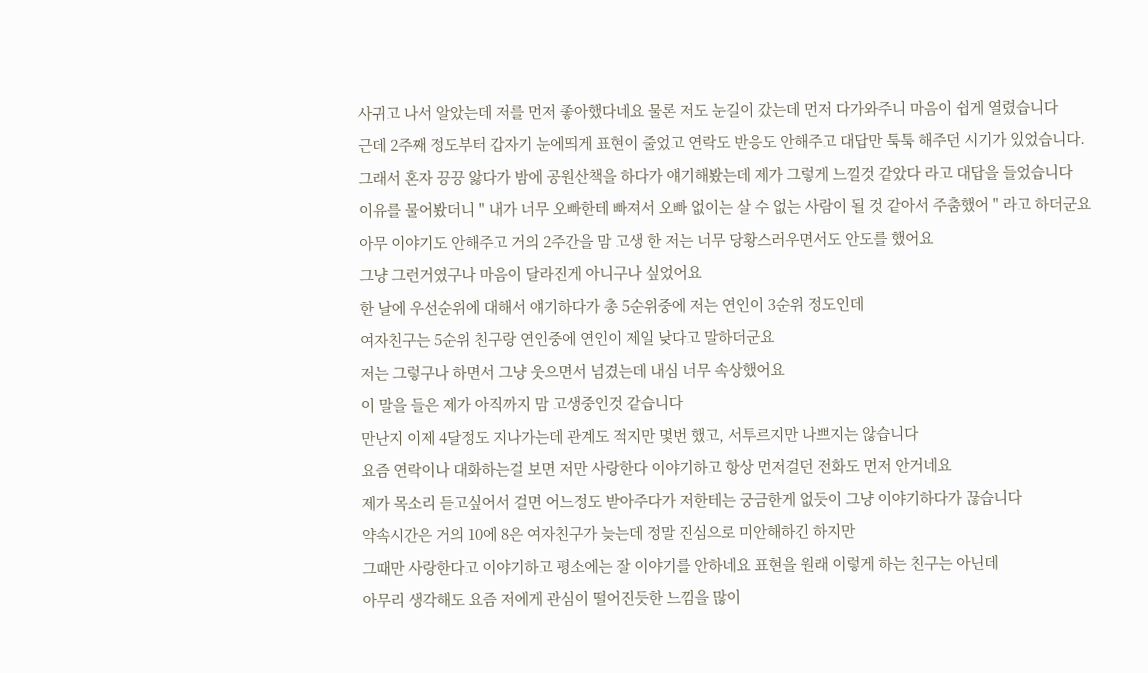사귀고 나서 알았는데 저를 먼저 좋아했다네요 물론 저도 눈길이 갔는데 먼저 다가와주니 마음이 쉽게 열렸습니다
근데 2주째 정도부터 갑자기 눈에띄게 표현이 줄었고 연락도 반응도 안해주고 대답만 툭툭 해주던 시기가 있었습니다.
그래서 혼자 끙끙 앓다가 밤에 공원산책을 하다가 얘기해봤는데 제가 그렇게 느낄것 같았다 라고 대답을 들었습니다
이유를 물어봤더니 " 내가 너무 오빠한테 빠져서 오빠 없이는 살 수 없는 사람이 될 것 같아서 주춤했어 " 라고 하더군요
아무 이야기도 안해주고 거의 2주간을 맘 고생 한 저는 너무 당황스러우면서도 안도를 했어요
그냥 그런거였구나 마음이 달라진게 아니구나 싶었어요
한 날에 우선순위에 대해서 얘기하다가 총 5순위중에 저는 연인이 3순위 정도인데
여자친구는 5순위 친구랑 연인중에 연인이 제일 낮다고 말하더군요
저는 그렇구나 하면서 그냥 웃으면서 넘겼는데 내심 너무 속상했어요
이 말을 들은 제가 아직까지 맘 고생중인것 같습니다
만난지 이제 4달정도 지나가는데 관계도 적지만 몇번 했고, 서투르지만 나쁘지는 않습니다
요즘 연락이나 대화하는걸 보면 저만 사랑한다 이야기하고 항상 먼저걸던 전화도 먼저 안거네요
제가 목소리 듣고싶어서 걸면 어느정도 받아주다가 저한테는 궁금한게 없듯이 그냥 이야기하다가 끊습니다
약속시간은 거의 10에 8은 여자친구가 늦는데 정말 진심으로 미안해하긴 하지만
그때만 사랑한다고 이야기하고 평소에는 잘 이야기를 안하네요 표현을 원래 이렇게 하는 친구는 아닌데
아무리 생각해도 요즘 저에게 관심이 떨어진듯한 느낌을 많이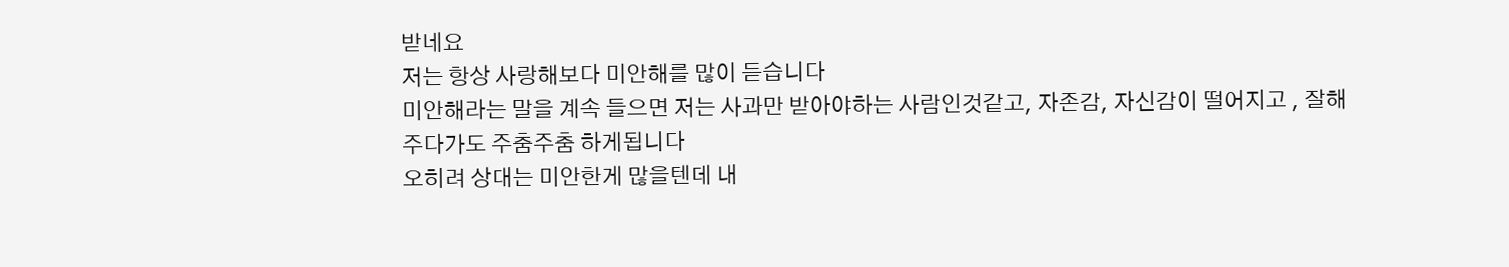받네요
저는 항상 사랑해보다 미안해를 많이 듣습니다
미안해라는 말을 계속 들으면 저는 사과만 받아야하는 사람인것같고, 자존감, 자신감이 떨어지고 , 잘해주다가도 주춤주춤 하게됩니다
오히려 상대는 미안한게 많을텐데 내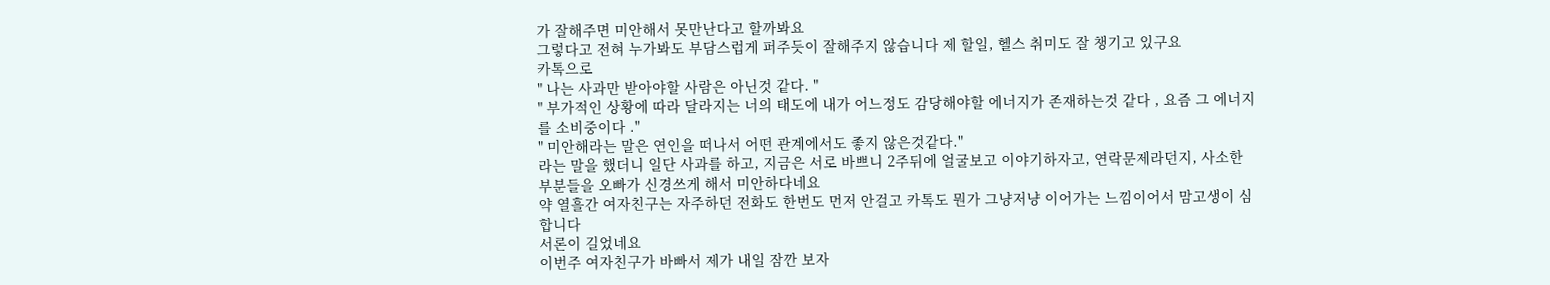가 잘해주면 미안해서 못만난다고 할까봐요
그렇다고 전혀 누가봐도 부담스럽게 퍼주듯이 잘해주지 않습니다 제 할일, 헬스 취미도 잘 챙기고 있구요
카톡으로
" 나는 사과만 받아야할 사람은 아닌것 같다. "
" 부가적인 상황에 따라 달라지는 너의 태도에 내가 어느정도 감당해야할 에너지가 존재하는것 같다 , 요즘 그 에너지를 소비중이다 ."
" 미안해라는 말은 연인을 떠나서 어떤 관계에서도 좋지 않은것같다."
라는 말을 했더니 일단 사과를 하고, 지금은 서로 바쁘니 2주뒤에 얼굴보고 이야기하자고, 연락문제라던지, 사소한 부분들을 오빠가 신경쓰게 해서 미안하다네요
약 열흘간 여자친구는 자주하던 전화도 한번도 먼저 안걸고 카톡도 뭔가 그냥저냥 이어가는 느낌이어서 맘고생이 심합니다
서론이 길었네요
이번주 여자친구가 바빠서 제가 내일 잠깐 보자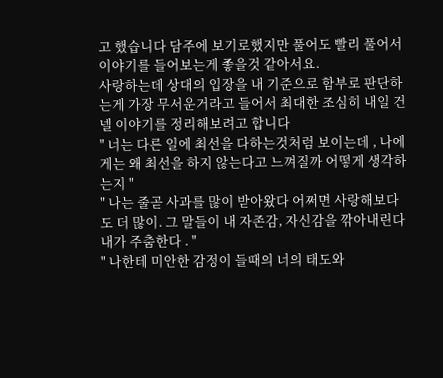고 했습니다 담주에 보기로했지만 풀어도 빨리 풀어서 이야기를 들어보는게 좋을것 같아서요.
사랑하는데 상대의 입장을 내 기준으로 함부로 판단하는게 가장 무서운거라고 들어서 최대한 조심히 내일 건넬 이야기를 정리해보려고 합니다
" 너는 다른 일에 최선을 다하는것처럼 보이는데 , 나에게는 왜 최선을 하지 않는다고 느껴질까 어떻게 생각하는지 "
" 나는 줄곧 사과를 많이 받아왔다 어쩌면 사랑해보다도 더 많이. 그 말들이 내 자존감, 자신감을 깎아내린다 내가 주춤한다 . "
" 나한테 미안한 감정이 들때의 너의 태도와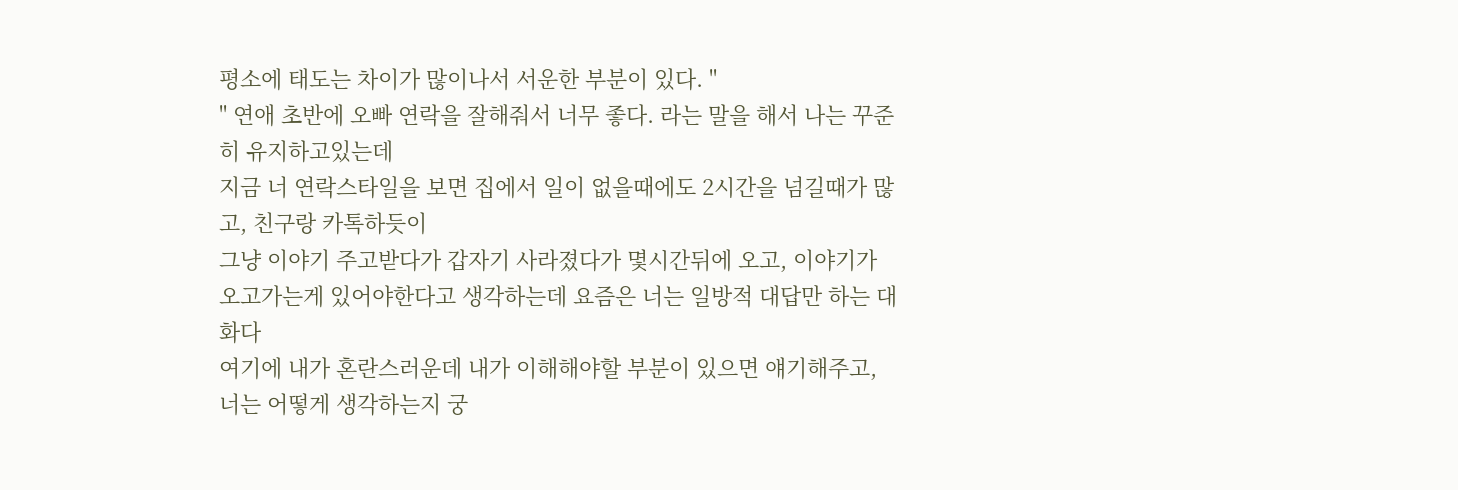평소에 태도는 차이가 많이나서 서운한 부분이 있다. "
" 연애 초반에 오빠 연락을 잘해줘서 너무 좋다. 라는 말을 해서 나는 꾸준히 유지하고있는데
지금 너 연락스타일을 보면 집에서 일이 없을때에도 2시간을 넘길때가 많고, 친구랑 카톡하듯이
그냥 이야기 주고받다가 갑자기 사라졌다가 몇시간뒤에 오고, 이야기가 오고가는게 있어야한다고 생각하는데 요즘은 너는 일방적 대답만 하는 대화다
여기에 내가 혼란스러운데 내가 이해해야할 부분이 있으면 얘기해주고, 너는 어떻게 생각하는지 궁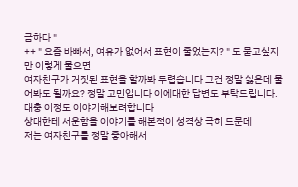금하다 "
++ " 요즘 바빠서, 여유가 없어서 표현이 줄었는지? " 도 묻고싶지만 이렇게 물으면
여자친구가 거짓된 표현을 할까봐 두렵습니다 그건 정말 싫은데 물어봐도 될까요? 정말 고민입니다 이에대한 답변도 부탁드립니다.
대충 이정도 이야기해보려합니다
상대한테 서운함을 이야기를 해본적이 성격상 극히 드문데
저는 여자친구를 정말 좋아해서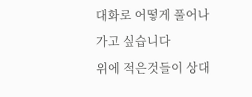대화로 어떻게 풀어나가고 싶습니다
위에 적은것들이 상대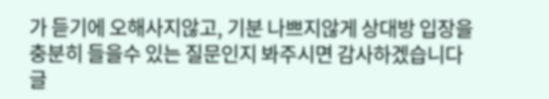가 듣기에 오해사지않고, 기분 나쁘지않게 상대방 입장을 충분히 들을수 있는 질문인지 봐주시면 감사하겠습니다
글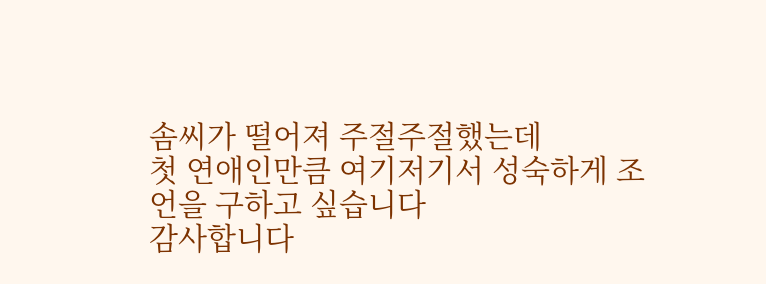솜씨가 떨어져 주절주절했는데
첫 연애인만큼 여기저기서 성숙하게 조언을 구하고 싶습니다
감사합니다